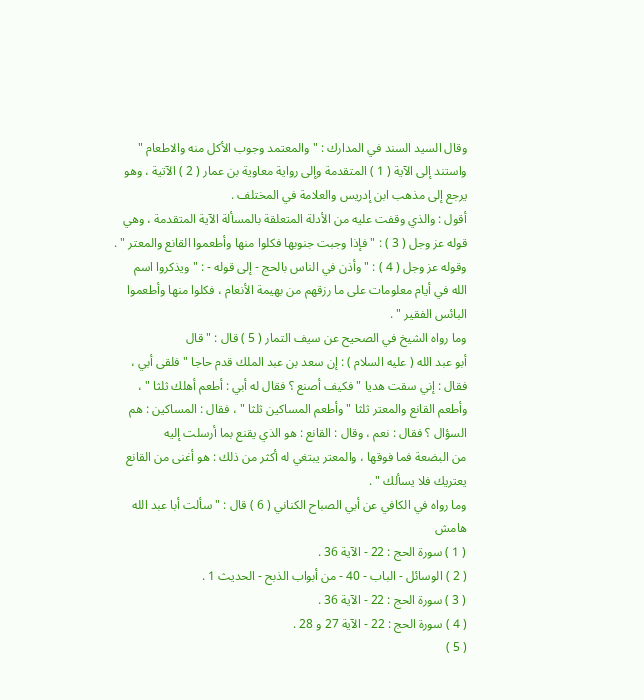وقال السيد السند في المدارك : " والمعتمد وجوب الأكل منه والاطعام "
واستند إلى الآية ( 1 ) المتقدمة وإلى رواية معاوية بن عمار ( 2 ) الآتية ، وهو
يرجع إلى مذهب ابن إدريس والعلامة في المختلف .
أقول : والذي وقفت عليه من الأدلة المتعلقة بالمسألة الآية المتقدمة ، وهي
قوله عز وجل ( 3 ) : " فإذا وجبت جنوبها فكلوا منها وأطعموا القانع والمعتر " .
وقوله عز وجل ( 4 ) : " وأذن في الناس بالحج - إلى قوله - : " ويذكروا اسم
الله في أيام معلومات على ما رزقهم من بهيمة الأنعام ، فكلوا منها وأطعموا
البائس الفقير " .
وما رواه الشيخ في الصحيح عن سيف التمار ( 5 ) قال : " قال
أبو عبد الله ( عليه السلام ) : إن سعد بن عبد الملك قدم حاجا " فلقى أبي ،
فقال : إني سقت هديا " فكيف أصنع ؟ فقال له أبي : أطعم أهلك ثلثا " ،
وأطعم القانع والمعتر ثلثا " وأطعم المساكين ثلثا " ، فقال : المساكين : هم
السؤال ؟ فقال : نعم ، وقال : القانع : هو الذي يقنع بما أرسلت إليه
من البضعة فما فوقها ، والمعتر يبتغي له أكثر من ذلك : هو أغنى من القانع
يعتريك فلا يسألك " .
وما رواه في الكافي عن أبي الصباح الكناني ( 6 ) قال : " سألت أبا عبد الله
هامش
( 1 ) سورة الحج : 22 - الآية 36 .
( 2 ) الوسائل - الباب - 40 - من أبواب الذبح - الحديث 1 .
( 3 ) سورة الحج : 22 - الآية 36 .
( 4 ) سورة الحج : 22 - الآية 27 و 28 .
( 5 )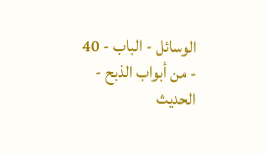الوسائل - الباب - 40 - من أبواب الذبح - الحديث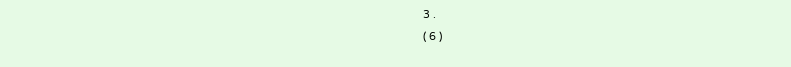3 .
( 6 )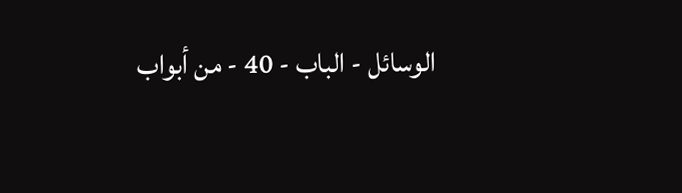الوسائل - الباب - 40 - من أبواب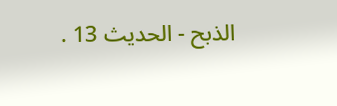الذبح - الحديث 13 .